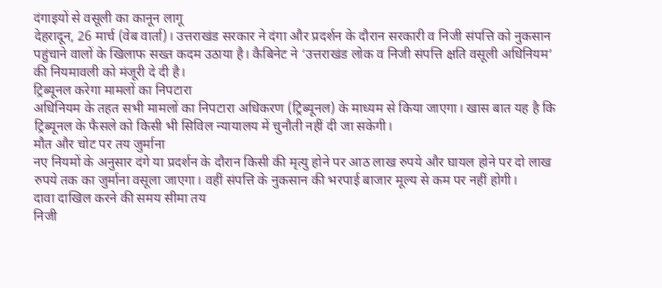दंगाइयों से वसूली का कानून लागू
देहरादून, 26 मार्च (वेब वार्ता)। उत्तराखंड सरकार ने दंगा और प्रदर्शन के दौरान सरकारी व निजी संपत्ति को नुकसान पहुंचाने वालों के खिलाफ सख्त कदम उठाया है। कैबिनेट ने ‘उत्तराखंड लोक व निजी संपत्ति क्षति वसूली अधिनियम’ की नियमावली को मंजूरी दे दी है।
ट्रिब्यूनल करेगा मामलों का निपटारा
अधिनियम के तहत सभी मामलों का निपटारा अधिकरण (ट्रिब्यूनल) के माध्यम से किया जाएगा। खास बात यह है कि ट्रिब्यूनल के फैसले को किसी भी सिविल न्यायालय में चुनौती नहीं दी जा सकेगी।
मौत और चोट पर तय जुर्माना
नए नियमों के अनुसार दंगे या प्रदर्शन के दौरान किसी की मृत्यु होने पर आठ लाख रुपये और घायल होने पर दो लाख रुपये तक का जुर्माना वसूला जाएगा। वहीं संपत्ति के नुकसान की भरपाई बाजार मूल्य से कम पर नहीं होगी।
दावा दाखिल करने की समय सीमा तय
निजी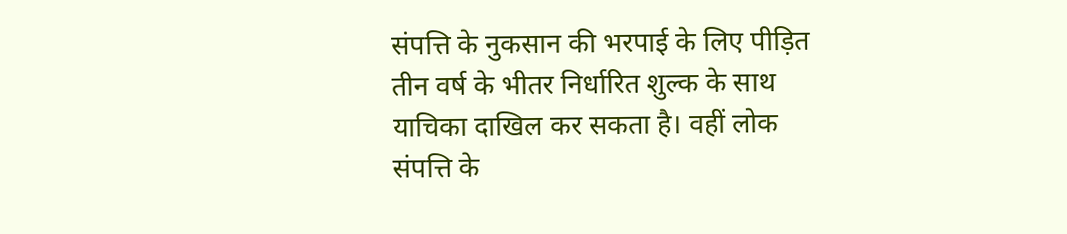संपत्ति के नुकसान की भरपाई के लिए पीड़ित तीन वर्ष के भीतर निर्धारित शुल्क के साथ याचिका दाखिल कर सकता है। वहीं लोक संपत्ति के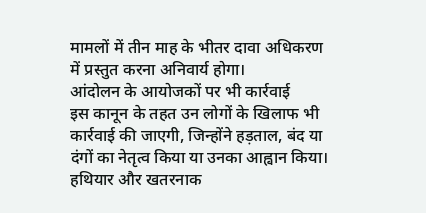मामलों में तीन माह के भीतर दावा अधिकरण में प्रस्तुत करना अनिवार्य होगा।
आंदोलन के आयोजकों पर भी कार्रवाई
इस कानून के तहत उन लोगों के खिलाफ भी कार्रवाई की जाएगी, जिन्होंने हड़ताल, बंद या दंगों का नेतृत्व किया या उनका आह्वान किया।
हथियार और खतरनाक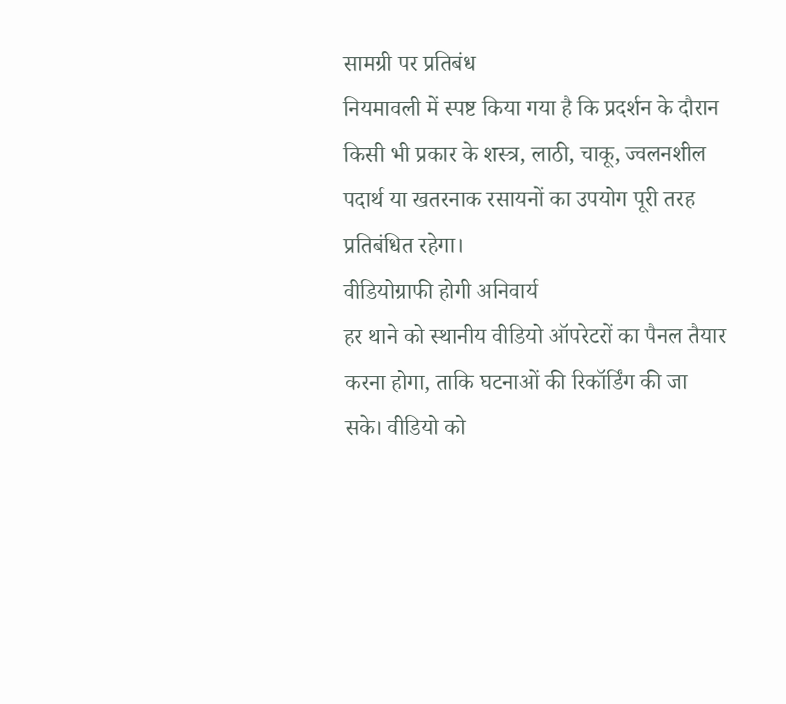सामग्री पर प्रतिबंध
नियमावली में स्पष्ट किया गया है कि प्रदर्शन के दौरान किसी भी प्रकार के शस्त्र, लाठी, चाकू, ज्वलनशील पदार्थ या खतरनाक रसायनों का उपयोग पूरी तरह प्रतिबंधित रहेगा।
वीडियोग्राफी होगी अनिवार्य
हर थाने को स्थानीय वीडियो ऑपरेटरों का पैनल तैयार करना होगा, ताकि घटनाओं की रिकॉर्डिंग की जा सके। वीडियो को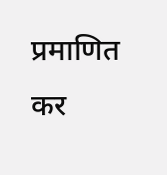प्रमाणित कर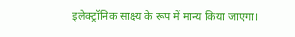इलेक्ट्रॉनिक साक्ष्य के रूप में मान्य किया जाएगा।